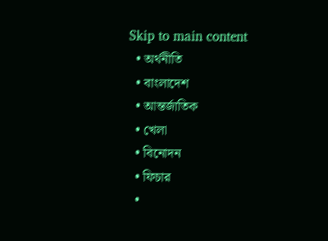Skip to main content
  • অর্থনীতি
  • বাংলাদেশ
  • আন্তর্জাতিক
  • খেলা
  • বিনোদন
  • ফিচার
  •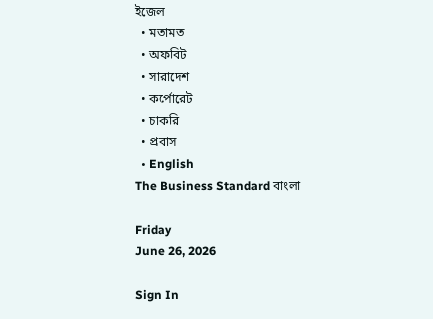ইজেল
  • মতামত
  • অফবিট
  • সারাদেশ
  • কর্পোরেট
  • চাকরি
  • প্রবাস
  • English
The Business Standard বাংলা

Friday
June 26, 2026

Sign In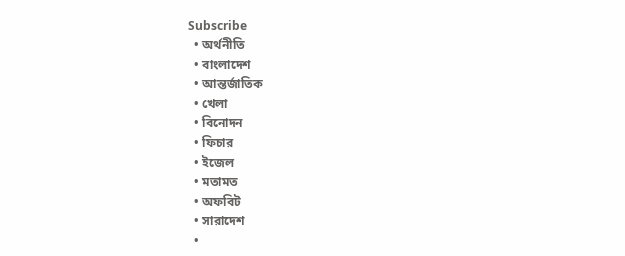Subscribe
  • অর্থনীতি
  • বাংলাদেশ
  • আন্তর্জাতিক
  • খেলা
  • বিনোদন
  • ফিচার
  • ইজেল
  • মতামত
  • অফবিট
  • সারাদেশ
  •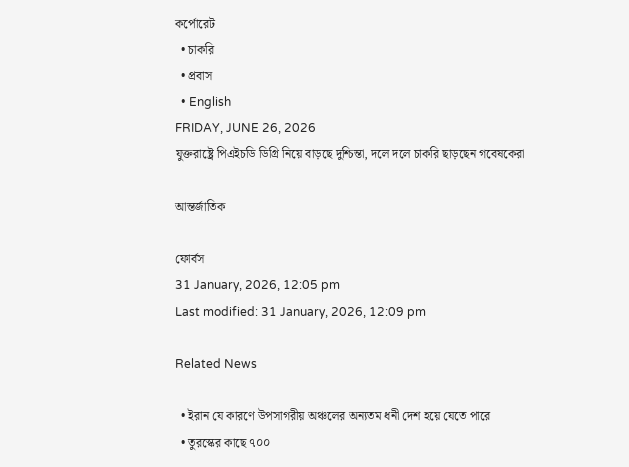কর্পোরেট
  • চাকরি
  • প্রবাস
  • English
FRIDAY, JUNE 26, 2026
যুক্তরাষ্ট্রে পিএইচডি ডিগ্রি নিয়ে বাড়ছে দুশ্চিন্তা, দলে দলে চাকরি ছাড়ছেন গবেষকেরা

আন্তর্জাতিক

ফোর্বস
31 January, 2026, 12:05 pm
Last modified: 31 January, 2026, 12:09 pm

Related News

  • ইরান যে কারণে উপসাগরীয় অঞ্চলের অন্যতম ধনী দেশ হয়ে যেতে পারে
  • তুরস্কের কাছে ৭০০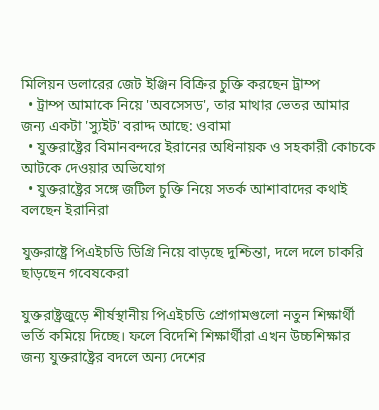মিলিয়ন ডলারের জেট ইঞ্জিন বিক্রির চুক্তি করছেন ট্রাম্প
  • ট্রাম্প আমাকে নিয়ে 'অবসেসড', তার মাথার ভেতর আমার জন্য একটা 'স্যুইট' বরাদ্দ আছে: ওবামা
  • যুক্তরাষ্ট্রের বিমানবন্দরে ইরানের অধিনায়ক ও সহকারী কোচকে আটকে দেওয়ার অভিযোগ
  • যুক্তরাষ্ট্রের সঙ্গে জটিল চুক্তি নিয়ে সতর্ক আশাবাদের কথাই বলছেন ইরানিরা

যুক্তরাষ্ট্রে পিএইচডি ডিগ্রি নিয়ে বাড়ছে দুশ্চিন্তা, দলে দলে চাকরি ছাড়ছেন গবেষকেরা

যুক্তরাষ্ট্রজুড়ে শীর্ষস্থানীয় পিএইচডি প্রোগামগুলো নতুন শিক্ষার্থী ভর্তি কমিয়ে দিচ্ছে। ফলে বিদেশি শিক্ষার্থীরা এখন উচ্চশিক্ষার জন্য যুক্তরাষ্ট্রের বদলে অন্য দেশের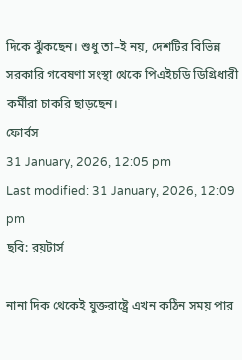দিকে ঝুঁকছেন। শুধু তা–ই নয়, দেশটির বিভিন্ন সরকারি গবেষণা সংস্থা থেকে পিএইচডি ডিগ্রিধারী কর্মীরা চাকরি ছাড়ছেন।
ফোর্বস
31 January, 2026, 12:05 pm
Last modified: 31 January, 2026, 12:09 pm
ছবি: রয়টার্স

নানা দিক থেকেই যুক্তরাষ্ট্রে এখন কঠিন সময় পার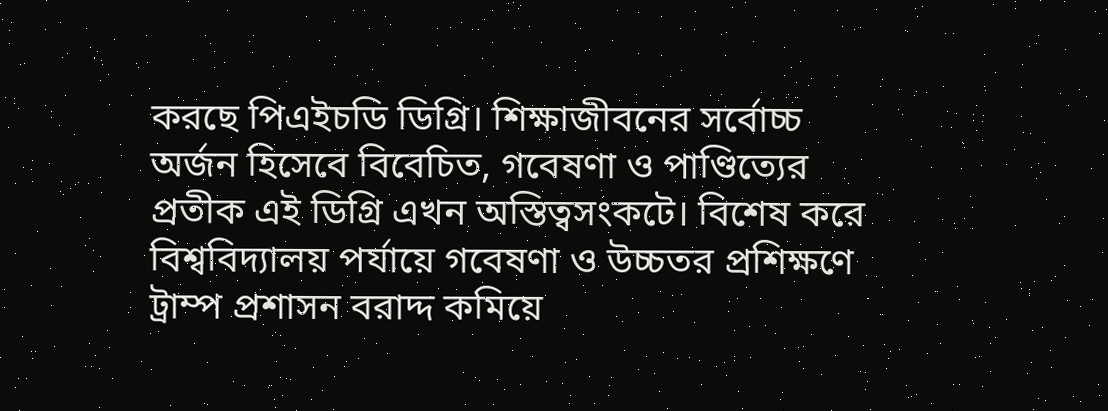করছে পিএইচডি ডিগ্রি। শিক্ষাজীবনের সর্বোচ্চ অর্জন হিসেবে বিবেচিত, গবেষণা ও পাণ্ডিত্যের প্রতীক এই ডিগ্রি এখন অস্তিত্বসংকটে। বিশেষ করে বিশ্ববিদ্যালয় পর্যায়ে গবেষণা ও উচ্চতর প্রশিক্ষণে ট্রাম্প প্রশাসন বরাদ্দ কমিয়ে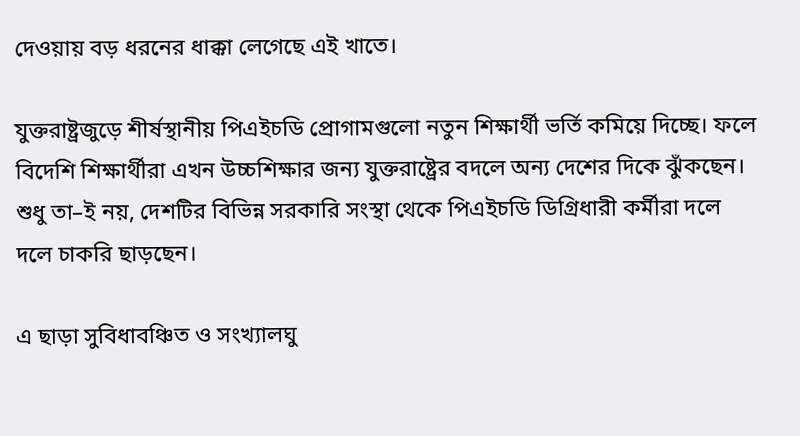দেওয়ায় বড় ধরনের ধাক্কা লেগেছে এই খাতে।

যুক্তরাষ্ট্রজুড়ে শীর্ষস্থানীয় পিএইচডি প্রোগামগুলো নতুন শিক্ষার্থী ভর্তি কমিয়ে দিচ্ছে। ফলে বিদেশি শিক্ষার্থীরা এখন উচ্চশিক্ষার জন্য যুক্তরাষ্ট্রের বদলে অন্য দেশের দিকে ঝুঁকছেন। শুধু তা–ই নয়, দেশটির বিভিন্ন সরকারি সংস্থা থেকে পিএইচডি ডিগ্রিধারী কর্মীরা দলে দলে চাকরি ছাড়ছেন।

এ ছাড়া সুবিধাবঞ্চিত ও সংখ্যালঘু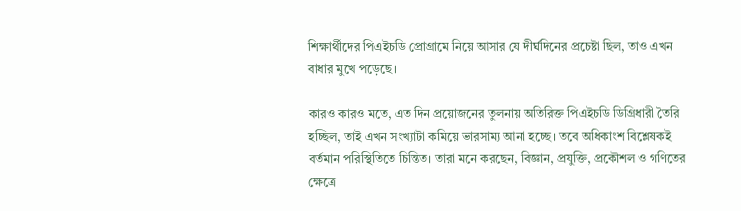শিক্ষার্থীদের পিএইচডি প্রোগ্রামে নিয়ে আসার যে দীর্ঘদিনের প্রচেষ্টা ছিল, তাও এখন বাধার মুখে পড়েছে।

কারও কারও মতে, এত দিন প্রয়োজনের তুলনায় অতিরিক্ত পিএইচডি ডিগ্রিধারী তৈরি হচ্ছিল, তাই এখন সংখ্যাটা কমিয়ে ভারসাম্য আনা হচ্ছে। তবে অধিকাংশ বিশ্লেষকই বর্তমান পরিস্থিতিতে চিন্তিত। তারা মনে করছেন, বিজ্ঞান, প্রযুক্তি, প্রকৌশল ও গণিতের ক্ষেত্রে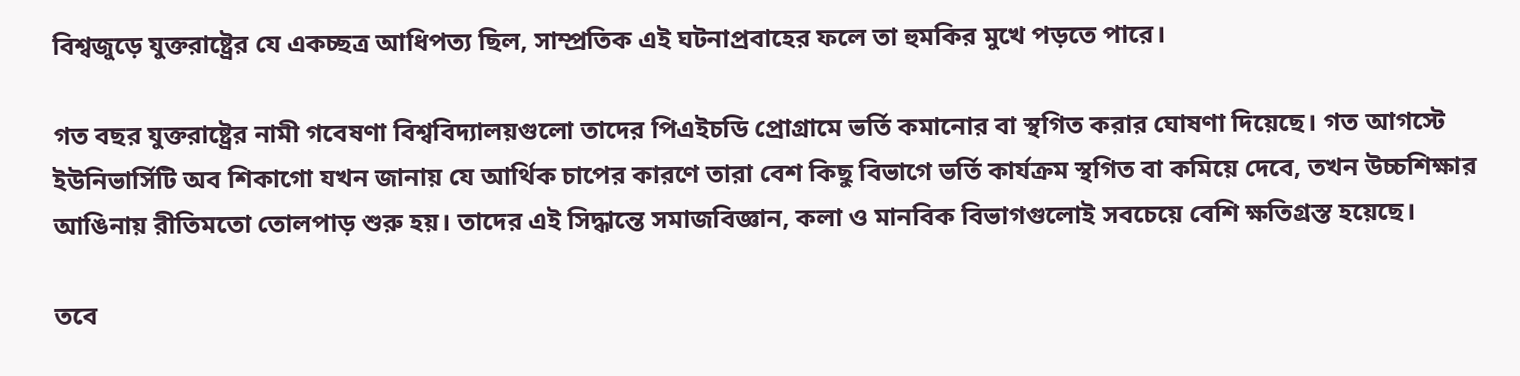বিশ্বজুড়ে যুক্তরাষ্ট্রের যে একচ্ছত্র আধিপত্য ছিল, সাম্প্রতিক এই ঘটনাপ্রবাহের ফলে তা হুমকির মুখে পড়তে পারে।

গত বছর যুক্তরাষ্ট্রের নামী গবেষণা বিশ্ববিদ্যালয়গুলো তাদের পিএইচডি প্রোগ্রামে ভর্তি কমানোর বা স্থগিত করার ঘোষণা দিয়েছে। গত আগস্টে ইউনিভার্সিটি অব শিকাগো যখন জানায় যে আর্থিক চাপের কারণে তারা বেশ কিছু বিভাগে ভর্তি কার্যক্রম স্থগিত বা কমিয়ে দেবে, তখন উচ্চশিক্ষার আঙিনায় রীতিমতো তোলপাড় শুরু হয়। তাদের এই সিদ্ধান্তে সমাজবিজ্ঞান, কলা ও মানবিক বিভাগগুলোই সবচেয়ে বেশি ক্ষতিগ্রস্ত হয়েছে।

তবে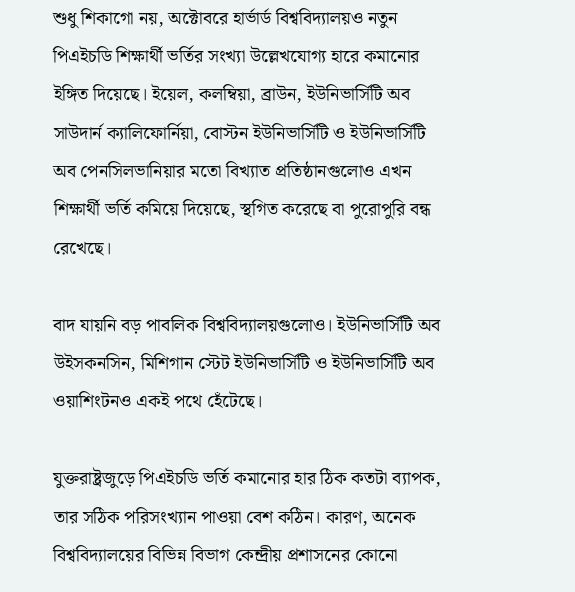শুধু শিকাগো নয়, অক্টোবরে হার্ভার্ড বিশ্ববিদ্যালয়ও নতুন পিএইচডি শিক্ষার্থী ভর্তির সংখ্যা উল্লেখযোগ্য হারে কমানোর ইঙ্গিত দিয়েছে। ইয়েল, কলম্বিয়া, ব্রাউন, ইউনিভার্সিটি অব সাউদার্ন ক্যালিফোর্নিয়া, বোস্টন ইউনিভার্সিটি ও ইউনিভার্সিটি অব পেনসিলভানিয়ার মতো বিখ্যাত প্রতিষ্ঠানগুলোও এখন শিক্ষার্থী ভর্তি কমিয়ে দিয়েছে, স্থগিত করেছে বা পুরোপুরি বন্ধ রেখেছে।

বাদ যায়নি বড় পাবলিক বিশ্ববিদ্যালয়গুলোও। ইউনিভার্সিটি অব উইসকনসিন, মিশিগান স্টেট ইউনিভার্সিটি ও ইউনিভার্সিটি অব ওয়াশিংটনও একই পথে হেঁটেছে।

যুক্তরাষ্ট্রজুড়ে পিএইচডি ভর্তি কমানোর হার ঠিক কতটা ব্যাপক, তার সঠিক পরিসংখ্যান পাওয়া বেশ কঠিন। কারণ, অনেক বিশ্ববিদ্যালয়ের বিভিন্ন বিভাগ কেন্দ্রীয় প্রশাসনের কোনো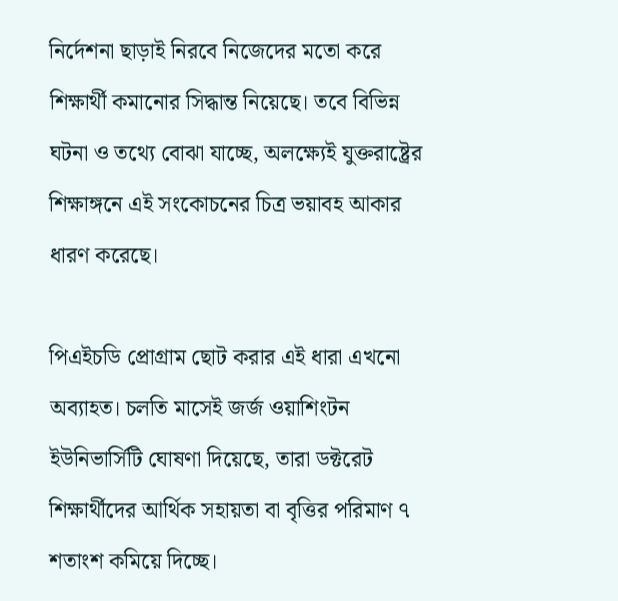নির্দেশনা ছাড়াই নিরবে নিজেদের মতো করে শিক্ষার্থী কমানোর সিদ্ধান্ত নিয়েছে। তবে বিভিন্ন ঘটনা ও তথ্যে বোঝা যাচ্ছে, অলক্ষ্যেই যুক্তরাষ্ট্রের শিক্ষাঙ্গনে এই সংকোচনের চিত্র ভয়াবহ আকার ধারণ করেছে।

পিএইচডি প্রোগ্রাম ছোট করার এই ধারা এখনো অব্যাহত। চলতি মাসেই জর্জ ওয়াশিংটন ইউনিভার্সিটি ঘোষণা দিয়েছে, তারা ডক্টরেট শিক্ষার্থীদের আর্থিক সহায়তা বা বৃত্তির পরিমাণ ৭ শতাংশ কমিয়ে দিচ্ছে।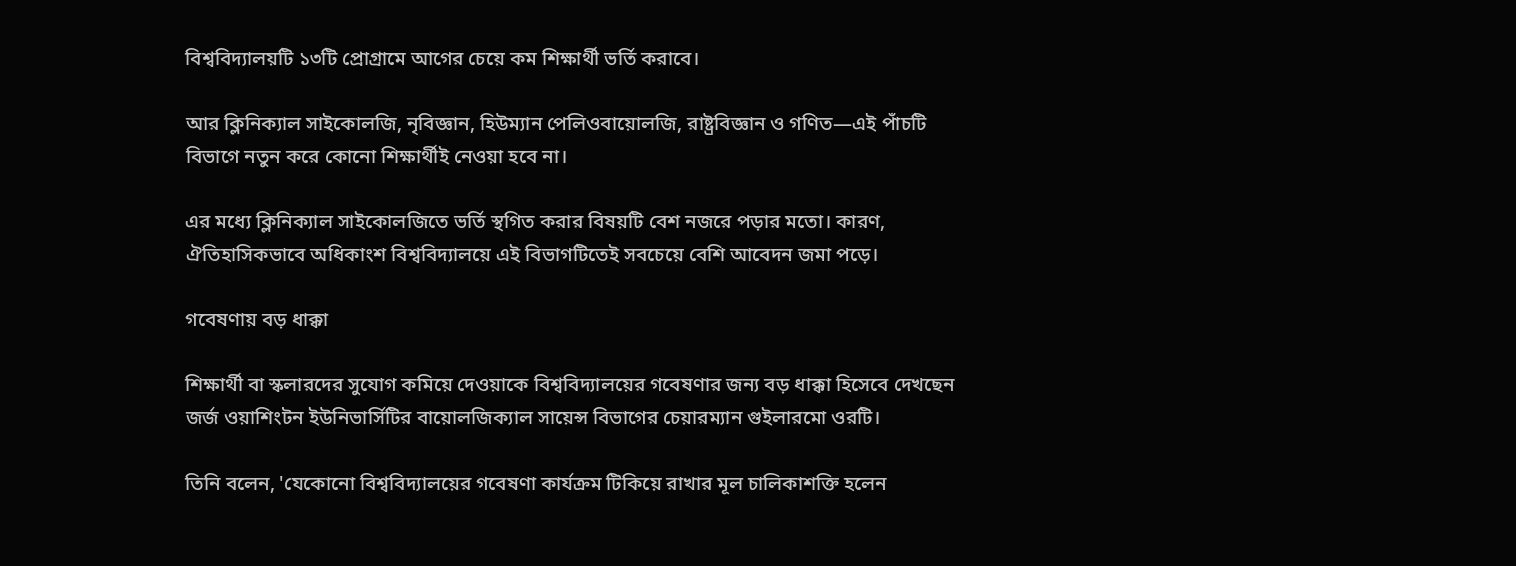বিশ্ববিদ্যালয়টি ১৩টি প্রোগ্রামে আগের চেয়ে কম শিক্ষার্থী ভর্তি করাবে।

আর ক্লিনিক্যাল সাইকোলজি, নৃবিজ্ঞান, হিউম্যান পেলিওবায়োলজি, রাষ্ট্রবিজ্ঞান ও গণিত—এই পাঁচটি বিভাগে নতুন করে কোনো শিক্ষার্থীই নেওয়া হবে না।

এর মধ্যে ক্লিনিক্যাল সাইকোলজিতে ভর্তি স্থগিত করার বিষয়টি বেশ নজরে পড়ার মতো। কারণ, ঐতিহাসিকভাবে অধিকাংশ বিশ্ববিদ্যালয়ে এই বিভাগটিতেই সবচেয়ে বেশি আবেদন জমা পড়ে।

গবেষণায় বড় ধাক্কা

শিক্ষার্থী বা স্কলারদের সুযোগ কমিয়ে দেওয়াকে বিশ্ববিদ্যালয়ের গবেষণার জন্য বড় ধাক্কা হিসেবে দেখছেন জর্জ ওয়াশিংটন ইউনিভার্সিটির বায়োলজিক্যাল সায়েন্স বিভাগের চেয়ারম্যান গুইলারমো ওরটি।

তিনি বলেন, 'যেকোনো বিশ্ববিদ্যালয়ের গবেষণা কার্যক্রম টিকিয়ে রাখার মূল চালিকাশক্তি হলেন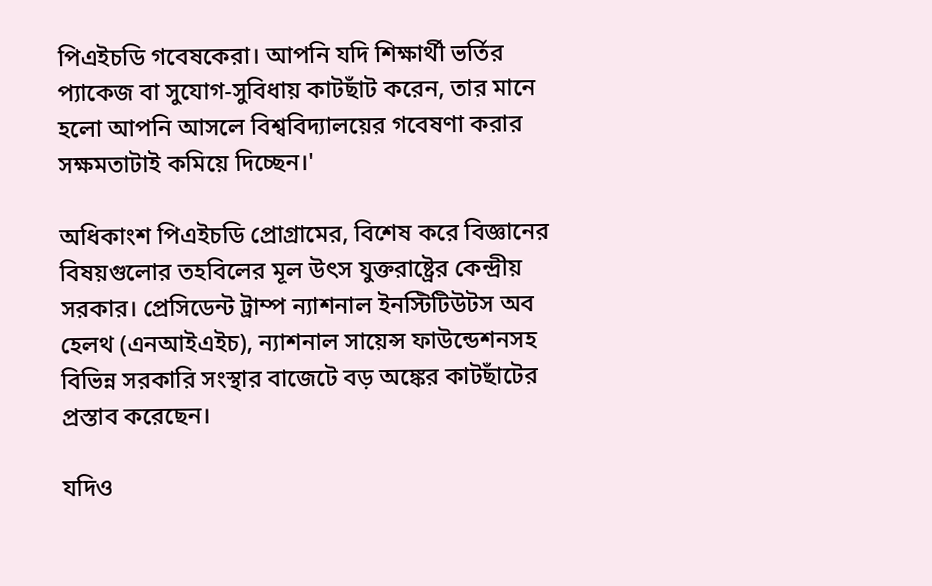পিএইচডি গবেষকেরা। আপনি যদি শিক্ষার্থী ভর্তির প্যাকেজ বা সুযোগ-সুবিধায় কাটছাঁট করেন, তার মানে হলো আপনি আসলে বিশ্ববিদ্যালয়ের গবেষণা করার সক্ষমতাটাই কমিয়ে দিচ্ছেন।'

অধিকাংশ পিএইচডি প্রোগ্রামের, বিশেষ করে বিজ্ঞানের বিষয়গুলোর তহবিলের মূল উৎস যুক্তরাষ্ট্রের কেন্দ্রীয় সরকার। প্রেসিডেন্ট ট্রাম্প ন্যাশনাল ইনস্টিটিউটস অব হেলথ (এনআইএইচ), ন্যাশনাল সায়েন্স ফাউন্ডেশনসহ বিভিন্ন সরকারি সংস্থার বাজেটে বড় অঙ্কের কাটছাঁটের প্রস্তাব করেছেন।

যদিও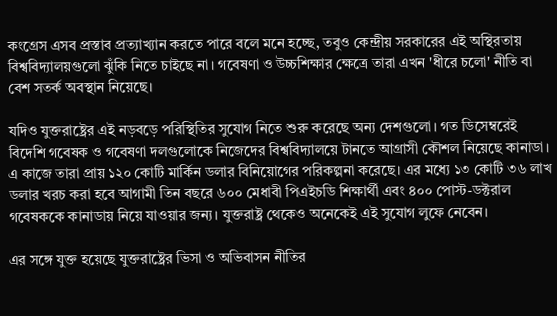কংগ্রেস এসব প্রস্তাব প্রত্যাখ্যান করতে পারে বলে মনে হচ্ছে, তবুও কেন্দ্রীয় সরকারের এই অস্থিরতায় বিশ্ববিদ্যালয়গুলো ঝুঁকি নিতে চাইছে না। গবেষণা ও উচ্চশিক্ষার ক্ষেত্রে তারা এখন 'ধীরে চলো' নীতি বা বেশ সতর্ক অবস্থান নিয়েছে।

যদিও যুক্তরাষ্ট্রের এই নড়বড়ে পরিস্থিতির সুযোগ নিতে শুরু করেছে অন্য দেশগুলো। গত ডিসেম্বরেই বিদেশি গবেষক ও গবেষণা দলগুলোকে নিজেদের বিশ্ববিদ্যালয়ে টানতে আগ্রাসী কৌশল নিয়েছে কানাডা। এ কাজে তারা প্রায় ১২০ কোটি মার্কিন ডলার বিনিয়োগের পরিকল্পনা করেছে। এর মধ্যে ১৩ কোটি ৩৬ লাখ ডলার খরচ করা হবে আগামী তিন বছরে ৬০০ মেধাবী পিএইচডি শিক্ষার্থী এবং ৪০০ পোস্ট-ডক্টরাল গবেষককে কানাডায় নিয়ে যাওয়ার জন্য। যুক্তরাষ্ট্র থেকেও অনেকেই এই সুযোগ লুফে নেবেন।

এর সঙ্গে যুক্ত হয়েছে যুক্তরাষ্ট্রের ভিসা ও অভিবাসন নীতির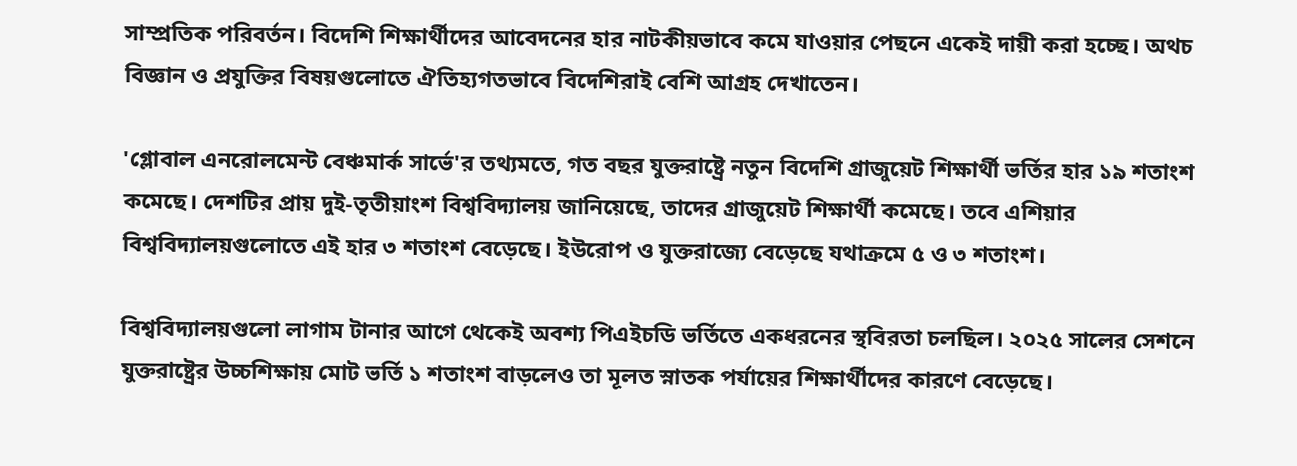সাম্প্রতিক পরিবর্তন। বিদেশি শিক্ষার্থীদের আবেদনের হার নাটকীয়ভাবে কমে যাওয়ার পেছনে একেই দায়ী করা হচ্ছে। অথচ বিজ্ঞান ও প্রযুক্তির বিষয়গুলোতে ঐতিহ্যগতভাবে বিদেশিরাই বেশি আগ্রহ দেখাতেন।

'গ্লোবাল এনরোলমেন্ট বেঞ্চমার্ক সার্ভে'র তথ্যমতে, গত বছর যুক্তরাষ্ট্রে নতুন বিদেশি গ্রাজুয়েট শিক্ষার্থী ভর্তির হার ১৯ শতাংশ কমেছে। দেশটির প্রায় দুই-তৃতীয়াংশ বিশ্ববিদ্যালয় জানিয়েছে, তাদের গ্রাজুয়েট শিক্ষার্থী কমেছে। তবে এশিয়ার বিশ্ববিদ্যালয়গুলোতে এই হার ৩ শতাংশ বেড়েছে। ইউরোপ ও যুক্তরাজ্যে বেড়েছে যথাক্রমে ৫ ও ৩ শতাংশ।

বিশ্ববিদ্যালয়গুলো লাগাম টানার আগে থেকেই অবশ্য পিএইচডি ভর্তিতে একধরনের স্থবিরতা চলছিল। ২০২৫ সালের সেশনে যুক্তরাষ্ট্রের উচ্চশিক্ষায় মোট ভর্তি ১ শতাংশ বাড়লেও তা মূলত স্নাতক পর্যায়ের শিক্ষার্থীদের কারণে বেড়েছে।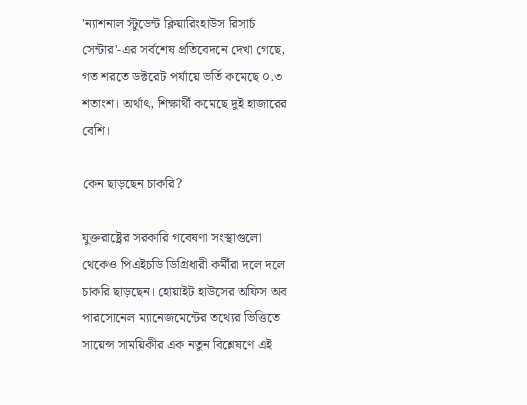'ন্যাশনাল স্টুডেন্ট ক্লিয়ারিংহাউস রিসার্চ সেন্টার'-এর সর্বশেষ প্রতিবেদনে দেখা গেছে, গত শরতে ডক্টরেট পর্যায়ে ভর্তি কমেছে ০.৩ শতাংশ। অর্থাৎ, শিক্ষার্থী কমেছে দুই হাজারের বেশি।

কেন ছাড়ছেন চাকরি?

যুক্তরাষ্ট্রের সরকারি গবেষণা সংস্থাগুলো থেকেও পিএইচডি ডিগ্রিধারী কর্মীরা দলে দলে চাকরি ছাড়ছেন। হোয়াইট হাউসের অফিস অব পারসোনেল ম্যানেজমেন্টের তথ্যের ভিত্তিতে সায়েন্স সাময়িকীর এক নতুন বিশ্লেষণে এই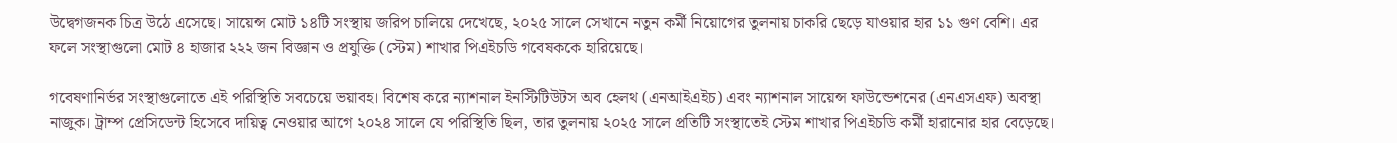উদ্বেগজনক চিত্র উঠে এসেছে। সায়েন্স মোট ১৪টি সংস্থায় জরিপ চালিয়ে দেখেছে, ২০২৫ সালে সেখানে নতুন কর্মী নিয়োগের তুলনায় চাকরি ছেড়ে যাওয়ার হার ১১ গুণ বেশি। এর ফলে সংস্থাগুলো মোট ৪ হাজার ২২২ জন বিজ্ঞান ও প্রযুক্তি (স্টেম) শাখার পিএইচডি গবেষককে হারিয়েছে।

গবেষণানির্ভর সংস্থাগুলোতে এই পরিস্থিতি সবচেয়ে ভয়াবহ। বিশেষ করে ন্যাশনাল ইনস্টিটিউটস অব হেলথ (এনআইএইচ) এবং ন্যাশনাল সায়েন্স ফাউন্ডেশনের (এনএসএফ) অবস্থা নাজুক। ট্রাম্প প্রেসিডেন্ট হিসেবে দায়িত্ব নেওয়ার আগে ২০২৪ সালে যে পরিস্থিতি ছিল, তার তুলনায় ২০২৫ সালে প্রতিটি সংস্থাতেই স্টেম শাখার পিএইচডি কর্মী হারানোর হার বেড়েছে।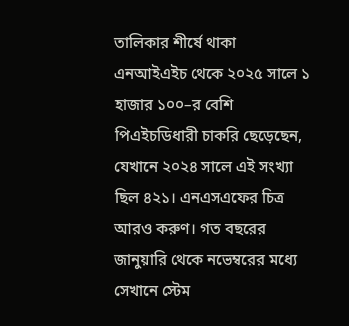তালিকার শীর্ষে থাকা এনআইএইচ থেকে ২০২৫ সালে ১ হাজার ১০০–র বেশি পিএইচডিধারী চাকরি ছেড়েছেন, যেখানে ২০২৪ সালে এই সংখ্যা ছিল ৪২১। এনএসএফের চিত্র আরও করুণ। গত বছরের জানুয়ারি থেকে নভেম্বরের মধ্যে সেখানে স্টেম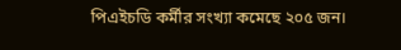পিএইচডি কর্মীর সংখ্যা কমেছে ২০৫ জন।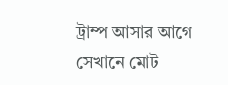ট্রাম্প আসার আগে সেখানে মোট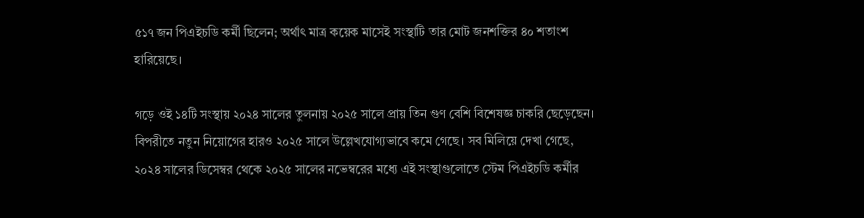৫১৭ জন পিএইচডি কর্মী ছিলেন; অর্থাৎ মাত্র কয়েক মাসেই সংস্থাটি তার মোট জনশক্তির ৪০ শতাংশ হারিয়েছে।

গড়ে ওই ১৪টি সংস্থায় ২০২৪ সালের তুলনায় ২০২৫ সালে প্রায় তিন গুণ বেশি বিশেষজ্ঞ চাকরি ছেড়েছেন। বিপরীতে নতুন নিয়োগের হারও ২০২৫ সালে উল্লেখযোগ্যভাবে কমে গেছে। সব মিলিয়ে দেখা গেছে, ২০২৪ সালের ডিসেম্বর থেকে ২০২৫ সালের নভেম্বরের মধ্যে এই সংস্থাগুলোতে স্টেম পিএইচডি কর্মীর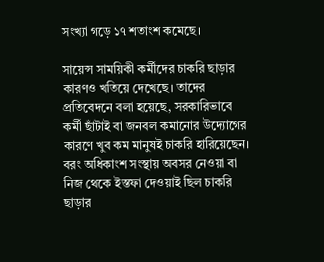সংখ্যা গড়ে ১৭ শতাংশ কমেছে।

সায়েন্স সাময়িকী কর্মীদের চাকরি ছাড়ার কারণও খতিয়ে দেখেছে। তাদের প্রতিবেদনে বলা হয়েছে, সরকারিভাবে কর্মী ছাঁটাই বা জনবল কমানোর উদ্যোগের কারণে খুব কম মানুষই চাকরি হারিয়েছেন। বরং অধিকাংশ সংস্থায় অবসর নেওয়া বা নিজ থেকে ইস্তফা দেওয়াই ছিল চাকরি ছাড়ার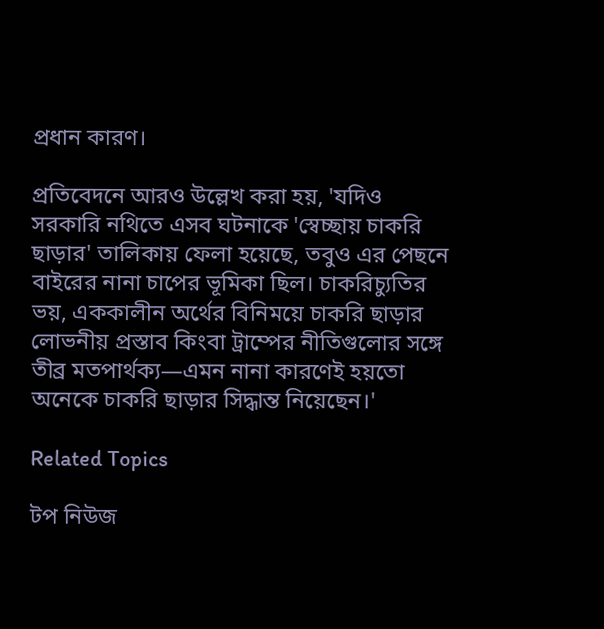প্রধান কারণ।

প্রতিবেদনে আরও উল্লেখ করা হয়, 'যদিও সরকারি নথিতে এসব ঘটনাকে 'স্বেচ্ছায় চাকরি ছাড়ার' তালিকায় ফেলা হয়েছে, তবুও এর পেছনে বাইরের নানা চাপের ভূমিকা ছিল। চাকরিচ্যুতির ভয়, এককালীন অর্থের বিনিময়ে চাকরি ছাড়ার লোভনীয় প্রস্তাব কিংবা ট্রাম্পের নীতিগুলোর সঙ্গে তীব্র মতপার্থক্য—এমন নানা কারণেই হয়তো অনেকে চাকরি ছাড়ার সিদ্ধান্ত নিয়েছেন।'

Related Topics

টপ নিউজ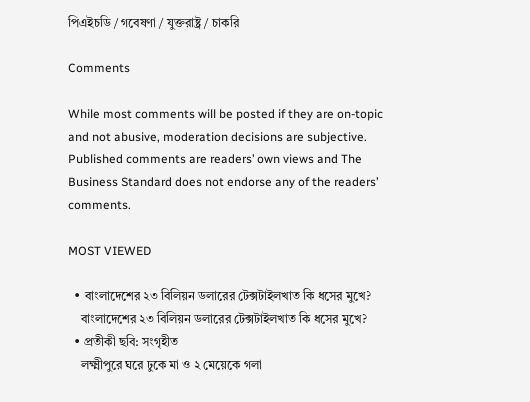পিএইচডি / গবেষণা / যুক্তরাষ্ট্র / চাকরি

Comments

While most comments will be posted if they are on-topic and not abusive, moderation decisions are subjective. Published comments are readers’ own views and The Business Standard does not endorse any of the readers’ comments.

MOST VIEWED

  • বাংলাদেশের ২৩ বিলিয়ন ডলারের টেক্সটাইলখাত কি ধসের মুখে?
    বাংলাদেশের ২৩ বিলিয়ন ডলারের টেক্সটাইলখাত কি ধসের মুখে?
  • প্রতীকী ছবি: সংগৃহীত
    লক্ষ্মীপুরে ঘরে ঢুকে মা ও ২ মেয়েকে গলা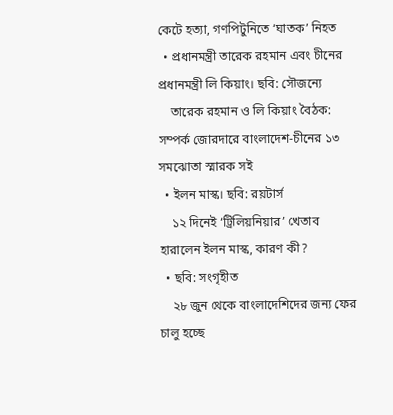কেটে হত্যা, গণপিটুনিতে ‘ঘাতক’ নিহত
  • প্রধানমন্ত্রী তারেক রহমান এবং চীনের প্রধানমন্ত্রী লি কিয়াং। ছবি: সৌজন্যে
    তারেক রহমান ও লি কিয়াং বৈঠক: সম্পর্ক জোরদারে বাংলাদেশ-চীনের ১৩ সমঝোতা স্মারক সই
  • ইলন মাস্ক। ছবি: রয়টার্স
    ১২ দিনেই ‘ট্রিলিয়নিয়ার’ খেতাব হারালেন ইলন মাস্ক, কারণ কী?
  • ছবি: সংগৃহীত
    ২৮ জুন থেকে বাংলাদেশিদের জন্য ফের চালু হচ্ছে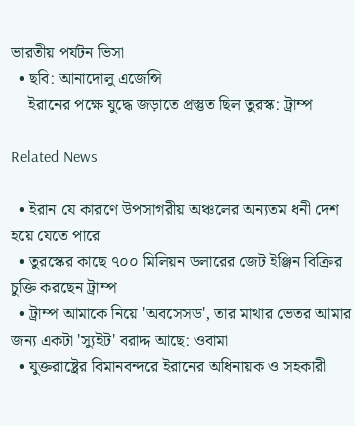ভারতীয় পর্যটন ভিসা
  • ছবি: আনাদোলু এজেন্সি
    ইরানের পক্ষে যুদ্ধে জড়াতে প্রস্তুত ছিল তুরস্ক: ট্রাম্প

Related News

  • ইরান যে কারণে উপসাগরীয় অঞ্চলের অন্যতম ধনী দেশ হয়ে যেতে পারে
  • তুরস্কের কাছে ৭০০ মিলিয়ন ডলারের জেট ইঞ্জিন বিক্রির চুক্তি করছেন ট্রাম্প
  • ট্রাম্প আমাকে নিয়ে 'অবসেসড', তার মাথার ভেতর আমার জন্য একটা 'স্যুইট' বরাদ্দ আছে: ওবামা
  • যুক্তরাষ্ট্রের বিমানবন্দরে ইরানের অধিনায়ক ও সহকারী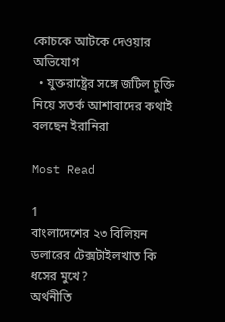কোচকে আটকে দেওয়ার অভিযোগ
  • যুক্তরাষ্ট্রের সঙ্গে জটিল চুক্তি নিয়ে সতর্ক আশাবাদের কথাই বলছেন ইরানিরা

Most Read

1
বাংলাদেশের ২৩ বিলিয়ন ডলারের টেক্সটাইলখাত কি ধসের মুখে?
অর্থনীতি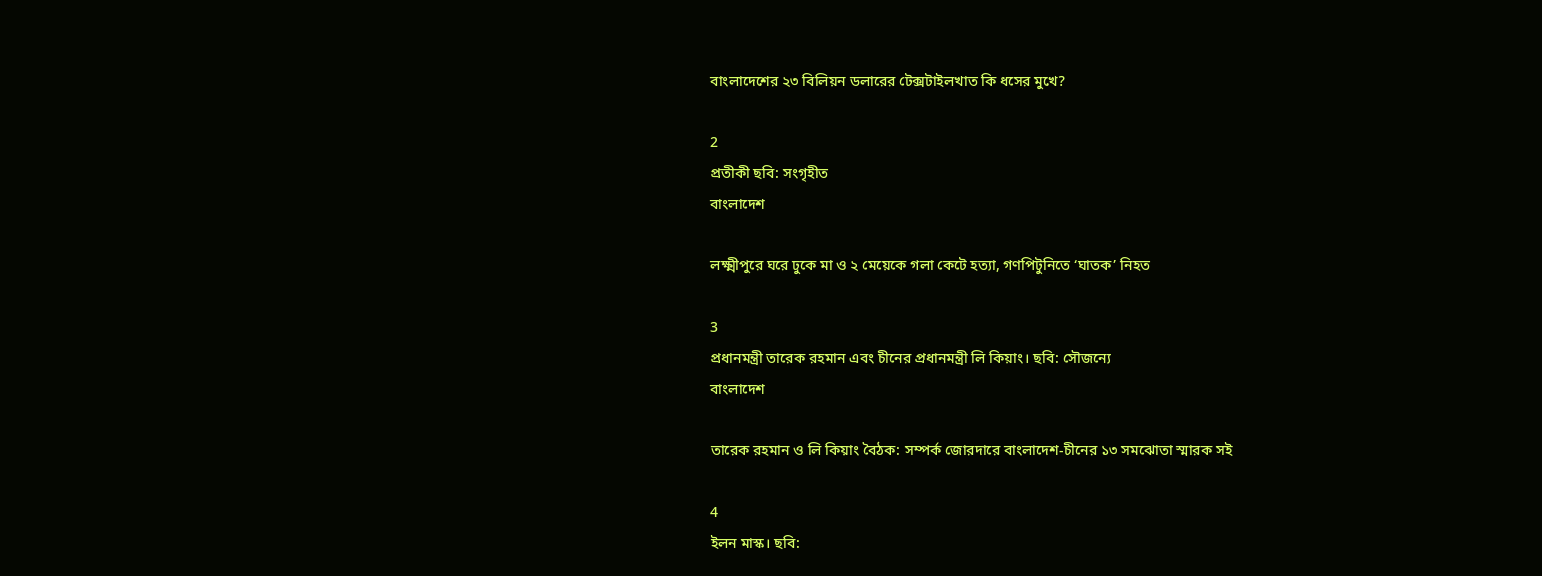বাংলাদেশের ২৩ বিলিয়ন ডলারের টেক্সটাইলখাত কি ধসের মুখে?

2
প্রতীকী ছবি: সংগৃহীত
বাংলাদেশ

লক্ষ্মীপুরে ঘরে ঢুকে মা ও ২ মেয়েকে গলা কেটে হত্যা, গণপিটুনিতে ‘ঘাতক’ নিহত

3
প্রধানমন্ত্রী তারেক রহমান এবং চীনের প্রধানমন্ত্রী লি কিয়াং। ছবি: সৌজন্যে
বাংলাদেশ

তারেক রহমান ও লি কিয়াং বৈঠক: সম্পর্ক জোরদারে বাংলাদেশ-চীনের ১৩ সমঝোতা স্মারক সই

4
ইলন মাস্ক। ছবি: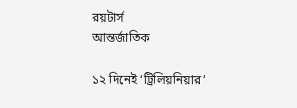রয়টার্স
আন্তর্জাতিক

১২ দিনেই ‘ট্রিলিয়নিয়ার’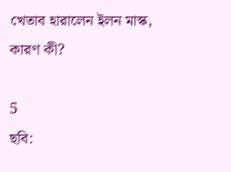খেতাব হারালেন ইলন মাস্ক, কারণ কী?

5
ছবি: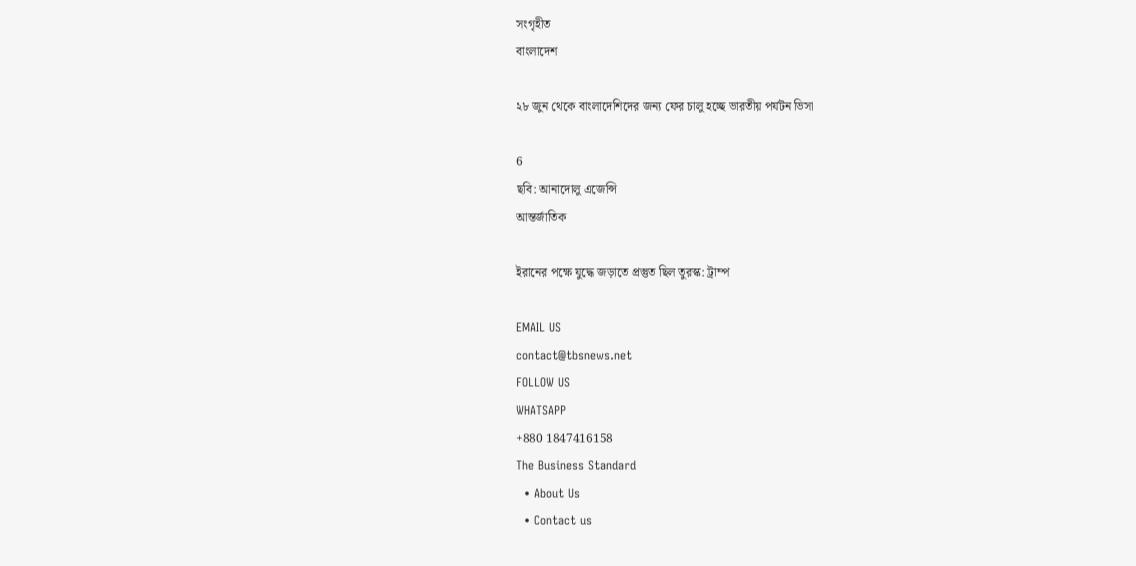সংগৃহীত
বাংলাদেশ

২৮ জুন থেকে বাংলাদেশিদের জন্য ফের চালু হচ্ছে ভারতীয় পর্যটন ভিসা

6
ছবি: আনাদোলু এজেন্সি
আন্তর্জাতিক

ইরানের পক্ষে যুদ্ধে জড়াতে প্রস্তুত ছিল তুরস্ক: ট্রাম্প

EMAIL US
contact@tbsnews.net
FOLLOW US
WHATSAPP
+880 1847416158
The Business Standard
  • About Us
  • Contact us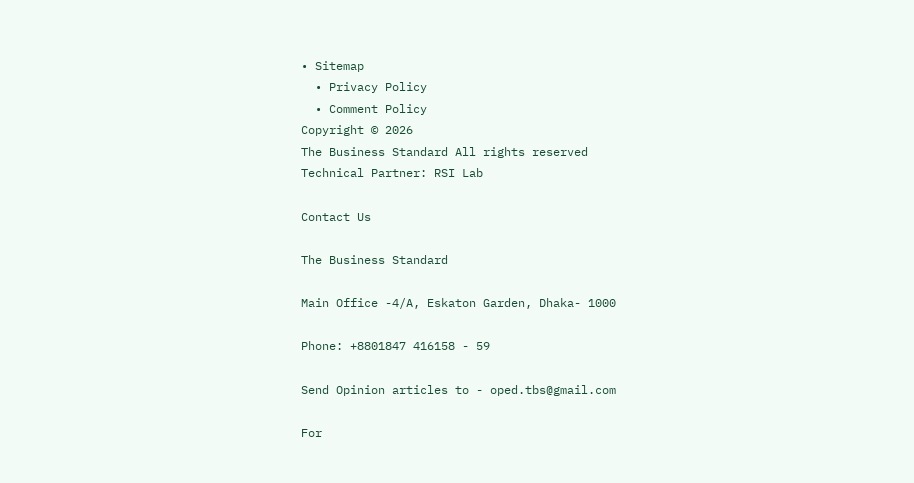• Sitemap
  • Privacy Policy
  • Comment Policy
Copyright © 2026
The Business Standard All rights reserved
Technical Partner: RSI Lab

Contact Us

The Business Standard

Main Office -4/A, Eskaton Garden, Dhaka- 1000

Phone: +8801847 416158 - 59

Send Opinion articles to - oped.tbs@gmail.com

For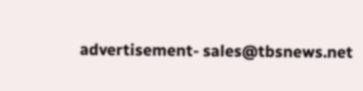advertisement- sales@tbsnews.net